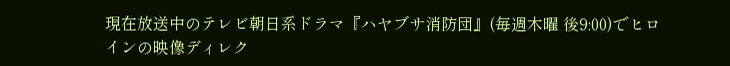現在放送中のテレビ朝日系ドラマ『ハヤブサ消防団』(毎週木曜 後9:00)でヒロインの映像ディレク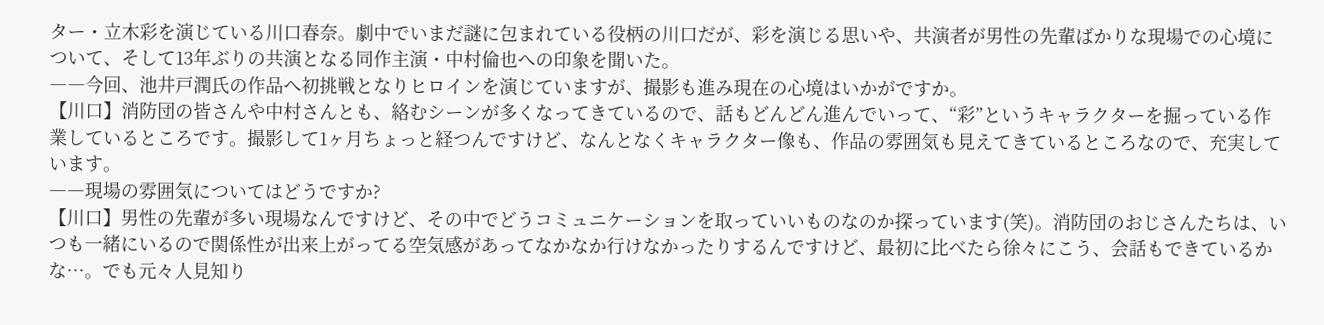ター・立木彩を演じている川口春奈。劇中でいまだ謎に包まれている役柄の川口だが、彩を演じる思いや、共演者が男性の先輩ばかりな現場での心境について、そして13年ぶりの共演となる同作主演・中村倫也への印象を聞いた。
――今回、池井戸潤氏の作品へ初挑戦となりヒロインを演じていますが、撮影も進み現在の心境はいかがですか。
【川口】消防団の皆さんや中村さんとも、絡むシーンが多くなってきているので、話もどんどん進んでいって、“彩”というキャラクターを掘っている作業しているところです。撮影して1ヶ月ちょっと経つんですけど、なんとなくキャラクター像も、作品の雰囲気も見えてきているところなので、充実しています。
――現場の雰囲気についてはどうですか?
【川口】男性の先輩が多い現場なんですけど、その中でどうコミュニケーションを取っていいものなのか探っています(笑)。消防団のおじさんたちは、いつも一緒にいるので関係性が出来上がってる空気感があってなかなか行けなかったりするんですけど、最初に比べたら徐々にこう、会話もできているかな…。でも元々人見知り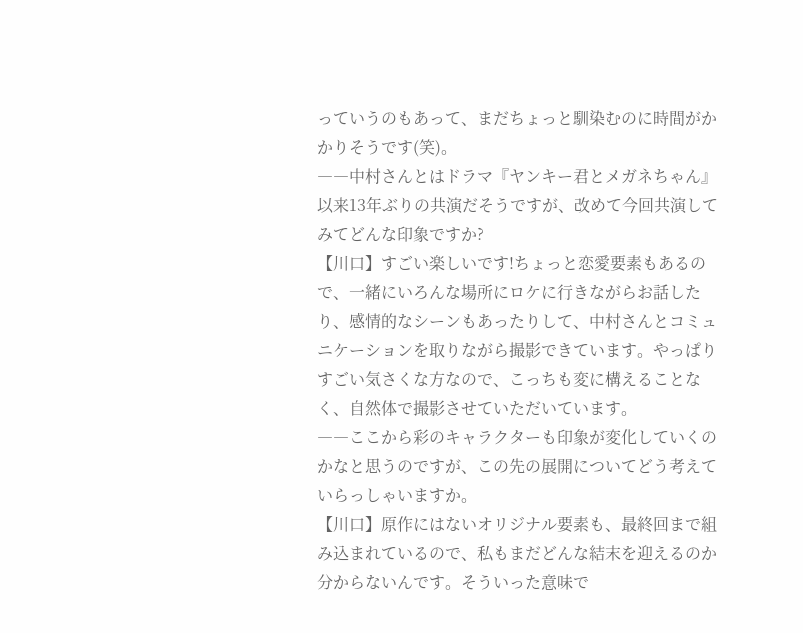っていうのもあって、まだちょっと馴染むのに時間がかかりそうです(笑)。
――中村さんとはドラマ『ヤンキー君とメガネちゃん』以来13年ぶりの共演だそうですが、改めて今回共演してみてどんな印象ですか?
【川口】すごい楽しいです!ちょっと恋愛要素もあるので、一緒にいろんな場所にロケに行きながらお話したり、感情的なシーンもあったりして、中村さんとコミュニケーションを取りながら撮影できています。やっぱりすごい気さくな方なので、こっちも変に構えることなく、自然体で撮影させていただいています。
――ここから彩のキャラクターも印象が変化していくのかなと思うのですが、この先の展開についてどう考えていらっしゃいますか。
【川口】原作にはないオリジナル要素も、最終回まで組み込まれているので、私もまだどんな結末を迎えるのか分からないんです。そういった意味で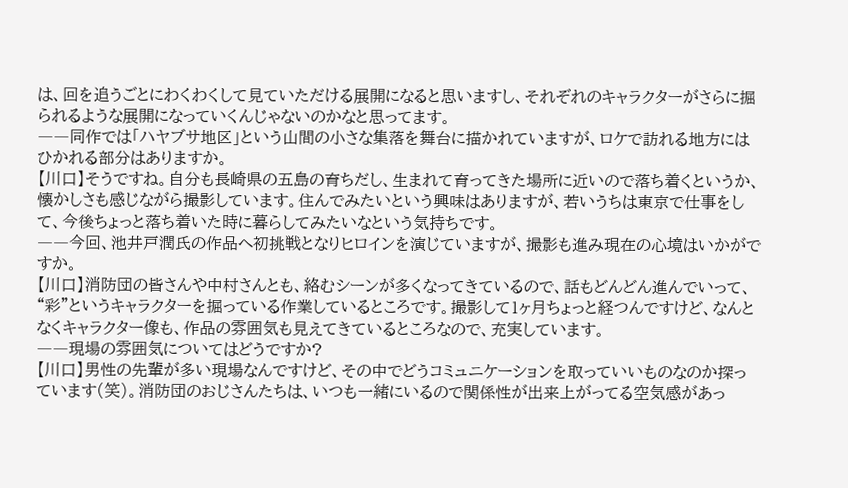は、回を追うごとにわくわくして見ていただける展開になると思いますし、それぞれのキャラクターがさらに掘られるような展開になっていくんじゃないのかなと思ってます。
――同作では「ハヤブサ地区」という山間の小さな集落を舞台に描かれていますが、ロケで訪れる地方にはひかれる部分はありますか。
【川口】そうですね。自分も長崎県の五島の育ちだし、生まれて育ってきた場所に近いので落ち着くというか、懐かしさも感じながら撮影しています。住んでみたいという興味はありますが、若いうちは東京で仕事をして、今後ちょっと落ち着いた時に暮らしてみたいなという気持ちです。
――今回、池井戸潤氏の作品へ初挑戦となりヒロインを演じていますが、撮影も進み現在の心境はいかがですか。
【川口】消防団の皆さんや中村さんとも、絡むシーンが多くなってきているので、話もどんどん進んでいって、“彩”というキャラクターを掘っている作業しているところです。撮影して1ヶ月ちょっと経つんですけど、なんとなくキャラクター像も、作品の雰囲気も見えてきているところなので、充実しています。
――現場の雰囲気についてはどうですか?
【川口】男性の先輩が多い現場なんですけど、その中でどうコミュニケーションを取っていいものなのか探っています(笑)。消防団のおじさんたちは、いつも一緒にいるので関係性が出来上がってる空気感があっ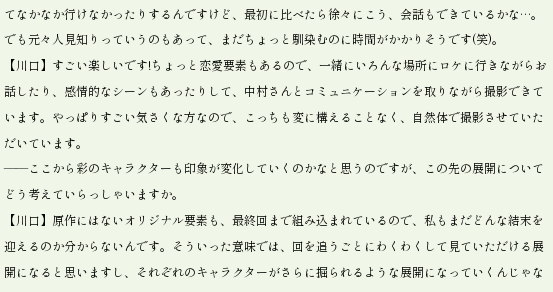てなかなか行けなかったりするんですけど、最初に比べたら徐々にこう、会話もできているかな…。でも元々人見知りっていうのもあって、まだちょっと馴染むのに時間がかかりそうです(笑)。
【川口】すごい楽しいです!ちょっと恋愛要素もあるので、一緒にいろんな場所にロケに行きながらお話したり、感情的なシーンもあったりして、中村さんとコミュニケーションを取りながら撮影できています。やっぱりすごい気さくな方なので、こっちも変に構えることなく、自然体で撮影させていただいています。
――ここから彩のキャラクターも印象が変化していくのかなと思うのですが、この先の展開についてどう考えていらっしゃいますか。
【川口】原作にはないオリジナル要素も、最終回まで組み込まれているので、私もまだどんな結末を迎えるのか分からないんです。そういった意味では、回を追うごとにわくわくして見ていただける展開になると思いますし、それぞれのキャラクターがさらに掘られるような展開になっていくんじゃな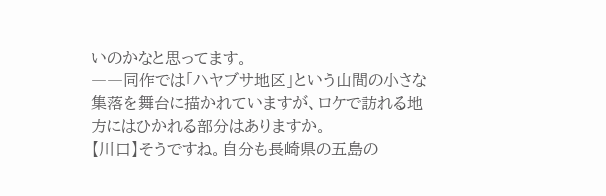いのかなと思ってます。
――同作では「ハヤブサ地区」という山間の小さな集落を舞台に描かれていますが、ロケで訪れる地方にはひかれる部分はありますか。
【川口】そうですね。自分も長崎県の五島の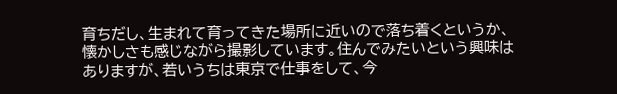育ちだし、生まれて育ってきた場所に近いので落ち着くというか、懐かしさも感じながら撮影しています。住んでみたいという興味はありますが、若いうちは東京で仕事をして、今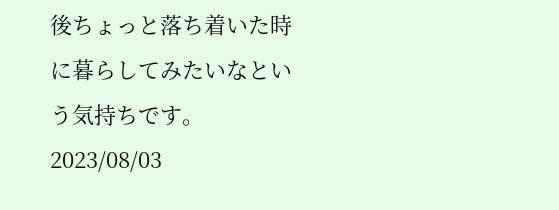後ちょっと落ち着いた時に暮らしてみたいなという気持ちです。
2023/08/03